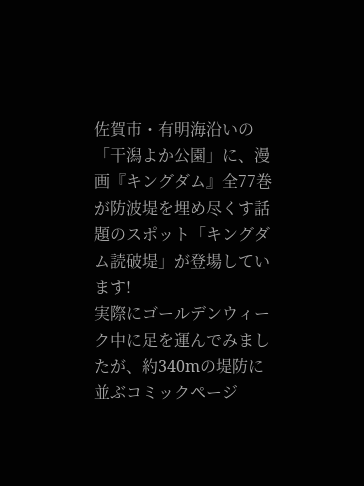佐賀市・有明海沿いの「干潟よか公園」に、漫画『キングダム』全77巻が防波堤を埋め尽くす話題のスポット「キングダム読破堤」が登場しています!
実際にゴールデンウィーク中に足を運んでみましたが、約340mの堤防に並ぶコミックページ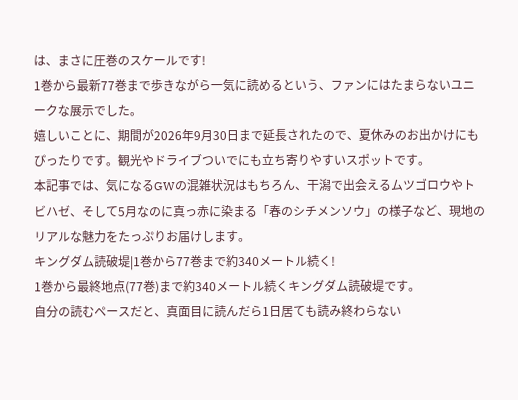は、まさに圧巻のスケールです!
1巻から最新77巻まで歩きながら一気に読めるという、ファンにはたまらないユニークな展示でした。
嬉しいことに、期間が2026年9月30日まで延長されたので、夏休みのお出かけにもぴったりです。観光やドライブついでにも立ち寄りやすいスポットです。
本記事では、気になるGWの混雑状況はもちろん、干潟で出会えるムツゴロウやトビハゼ、そして5月なのに真っ赤に染まる「春のシチメンソウ」の様子など、現地のリアルな魅力をたっぷりお届けします。
キングダム読破堤|1巻から77巻まで約340メートル続く!
1巻から最終地点(77巻)まで約340メートル続くキングダム読破堤です。
自分の読むペースだと、真面目に読んだら1日居ても読み終わらない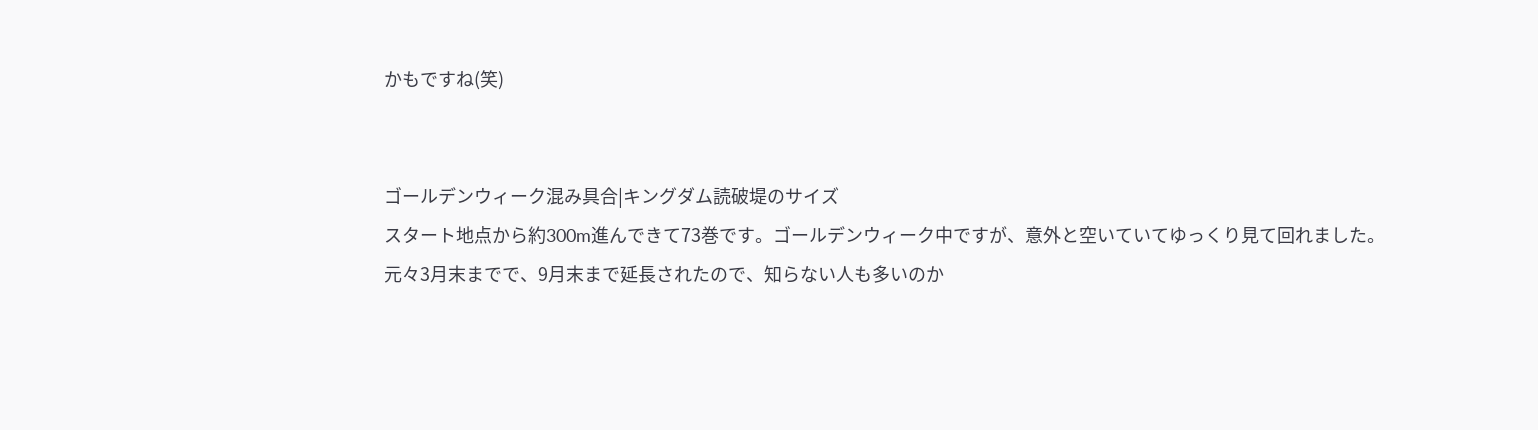かもですね(笑)


ゴールデンウィーク混み具合|キングダム読破堤のサイズ
スタート地点から約300m進んできて73巻です。ゴールデンウィーク中ですが、意外と空いていてゆっくり見て回れました。
元々3月末までで、9月末まで延長されたので、知らない人も多いのか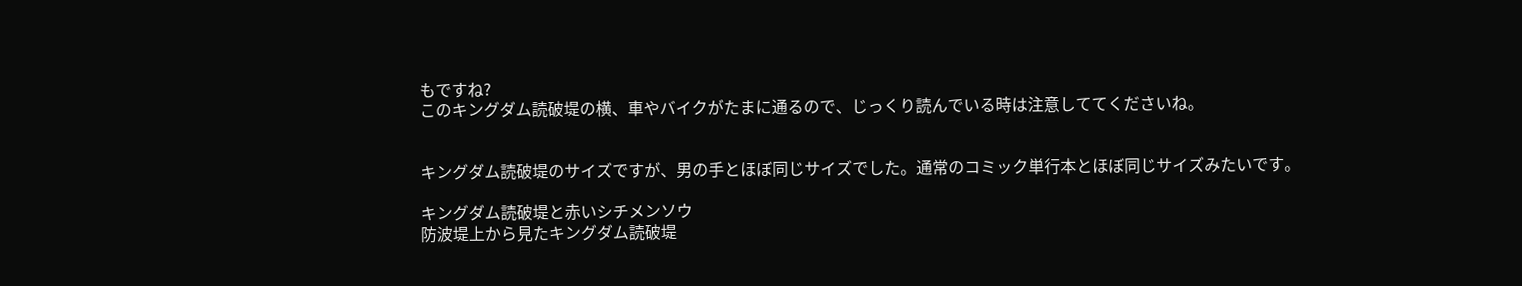もですね?
このキングダム読破堤の横、車やバイクがたまに通るので、じっくり読んでいる時は注意しててくださいね。


キングダム読破堤のサイズですが、男の手とほぼ同じサイズでした。通常のコミック単行本とほぼ同じサイズみたいです。

キングダム読破堤と赤いシチメンソウ
防波堤上から見たキングダム読破堤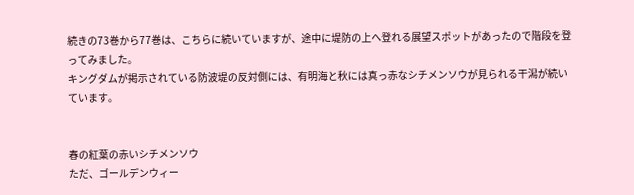続きの73巻から77巻は、こちらに続いていますが、途中に堤防の上へ登れる展望スポットがあったので階段を登ってみました。
キングダムが掲示されている防波堤の反対側には、有明海と秋には真っ赤なシチメンソウが見られる干潟が続いています。


春の紅葉の赤いシチメンソウ
ただ、ゴールデンウィー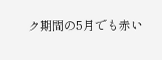ク期間の5月でも赤い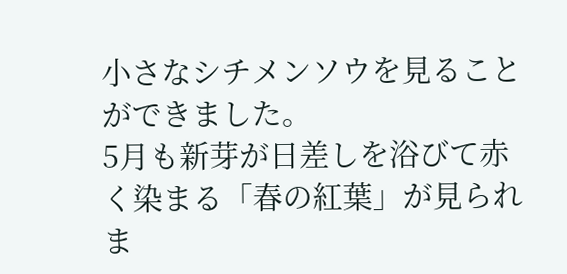小さなシチメンソウを見ることができました。
5月も新芽が日差しを浴びて赤く染まる「春の紅葉」が見られま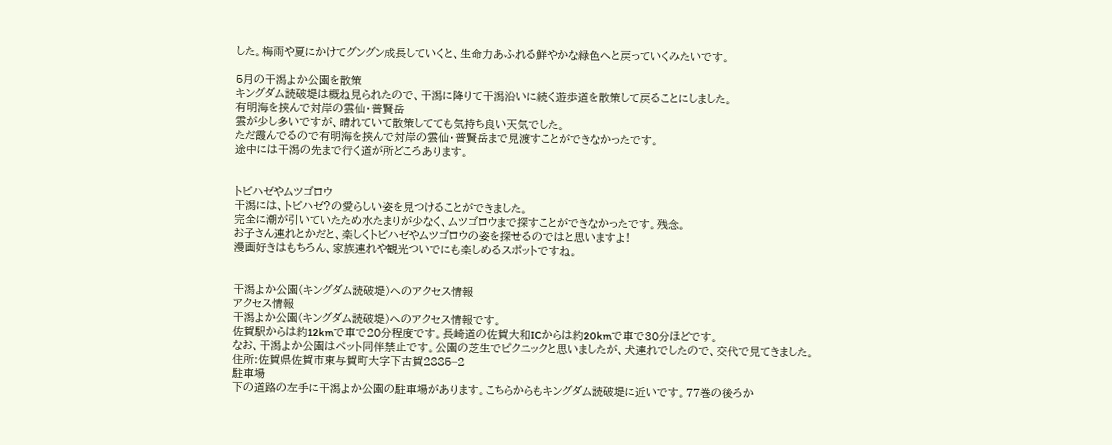した。梅雨や夏にかけてグングン成長していくと、生命力あふれる鮮やかな緑色へと戻っていくみたいです。

5月の干潟よか公園を散策
キングダム読破堤は概ね見られたので、干潟に降りて干潟沿いに続く遊歩道を散策して戻ることにしました。
有明海を挟んで対岸の雲仙・普賢岳
雲が少し多いですが、晴れていて散策してても気持ち良い天気でした。
ただ霞んでるので有明海を挟んで対岸の雲仙・普賢岳まで見渡すことができなかったです。
途中には干潟の先まで行く道が所どころあります。


トビハゼやムツゴロウ
干潟には、トビハゼ?の愛らしい姿を見つけることができました。
完全に潮が引いていたため水たまりが少なく、ムツゴロウまで探すことができなかったです。残念。
お子さん連れとかだと、楽しくトビハゼやムツゴロウの姿を探せるのではと思いますよ!
漫画好きはもちろん、家族連れや観光ついでにも楽しめるスポットですね。


干潟よか公園(キングダム読破堤)へのアクセス情報
アクセス情報
干潟よか公園(キングダム読破堤)へのアクセス情報です。
佐賀駅からは約12kmで車で20分程度です。長崎道の佐賀大和ICからは約20kmで車で30分ほどです。
なお、干潟よか公園はペット同伴禁止です。公園の芝生でピクニックと思いましたが、犬連れでしたので、交代で見てきました。
住所:佐賀県佐賀市東与賀町大字下古賀2885−2
駐車場
下の道路の左手に干潟よか公園の駐車場があります。こちらからもキングダム読破堤に近いです。77巻の後ろか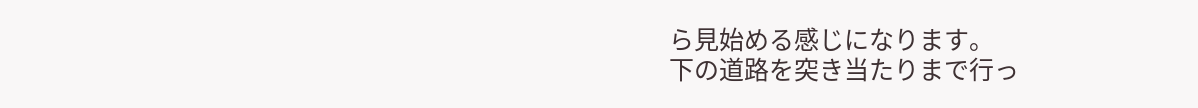ら見始める感じになります。
下の道路を突き当たりまで行っ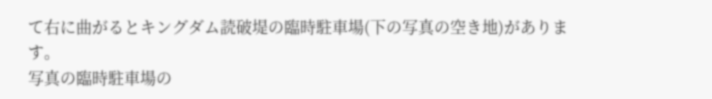て右に曲がるとキングダム読破堤の臨時駐車場(下の写真の空き地)があります。
写真の臨時駐車場の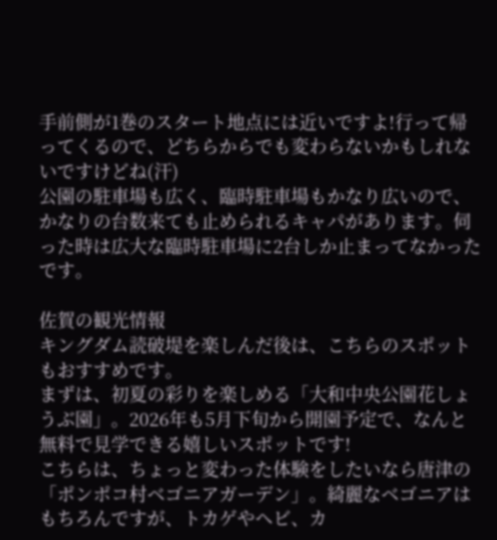手前側が1巻のスタート地点には近いですよ!行って帰ってくるので、どちらからでも変わらないかもしれないですけどね(汗)
公園の駐車場も広く、臨時駐車場もかなり広いので、かなりの台数来ても止められるキャパがあります。伺った時は広大な臨時駐車場に2台しか止まってなかったです。

佐賀の観光情報
キングダム読破堤を楽しんだ後は、こちらのスポットもおすすめです。
まずは、初夏の彩りを楽しめる「大和中央公園花しょうぶ園」。2026年も5月下旬から開園予定で、なんと無料で見学できる嬉しいスポットです!
こちらは、ちょっと変わった体験をしたいなら唐津の「ポンポコ村ベゴニアガーデン」。綺麗なベゴニアはもちろんですが、トカゲやヘビ、カ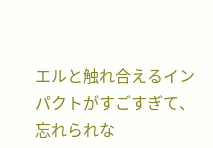エルと触れ合えるインパクトがすごすぎて、忘れられな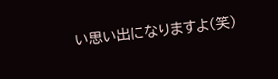い思い出になりますよ(笑)